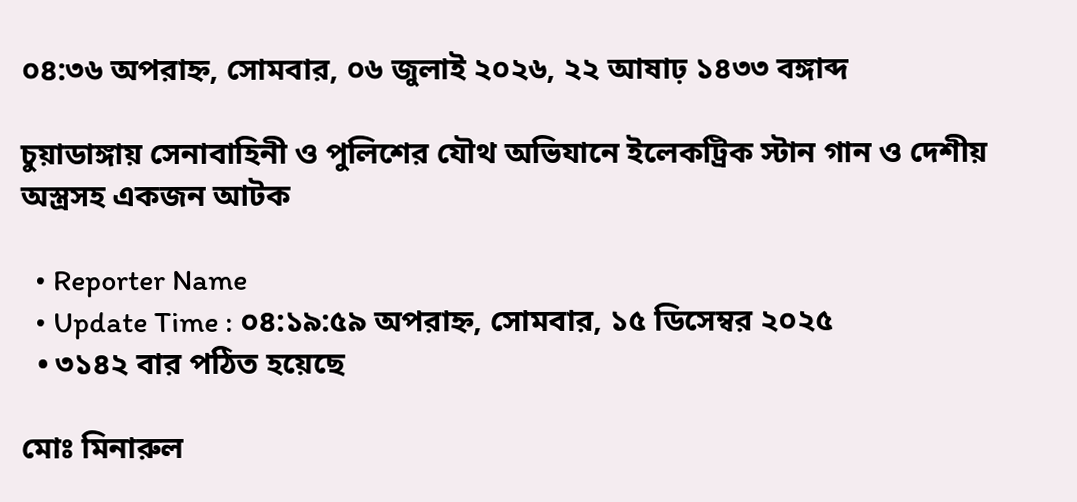০৪:৩৬ অপরাহ্ন, সোমবার, ০৬ জুলাই ২০২৬, ২২ আষাঢ় ১৪৩৩ বঙ্গাব্দ

চুয়াডাঙ্গায় সেনাবাহিনী ও পুলিশের যৌথ অভিযানে ইলেকট্রিক স্টান গান ও দেশীয় অস্ত্রসহ একজন আটক

  • Reporter Name
  • Update Time : ০৪:১৯:৫৯ অপরাহ্ন, সোমবার, ১৫ ডিসেম্বর ২০২৫
  • ৩১৪২ বার পঠিত হয়েছে

মোঃ মিনারুল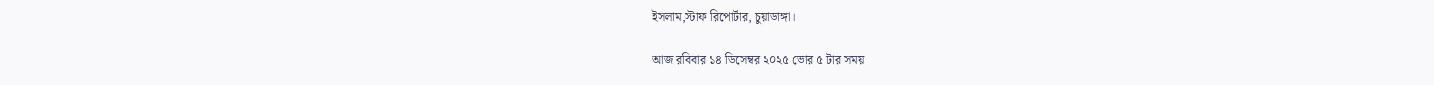ইসলাম,স্টাফ রিপোর্টার, চুয়াডাঙ্গা।

আজ রবিবার ১৪ ডিসেম্বর ২০২৫ ভোর ৫ টার সময়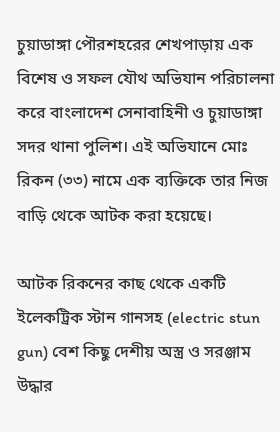চুয়াডাঙ্গা পৌরশহরের শেখপাড়ায় এক বিশেষ ও সফল যৌথ অভিযান পরিচালনা করে বাংলাদেশ সেনাবাহিনী ও চুয়াডাঙ্গা সদর থানা পুলিশ। এই অভিযানে মোঃ রিকন (৩৩) নামে এক ব্যক্তিকে তার নিজ বাড়ি থেকে আটক করা হয়েছে।

আটক রিকনের কাছ থেকে একটি ইলেকট্রিক স্টান গানসহ (electric stun gun) বেশ কিছু দেশীয় অস্ত্র ও সরঞ্জাম উদ্ধার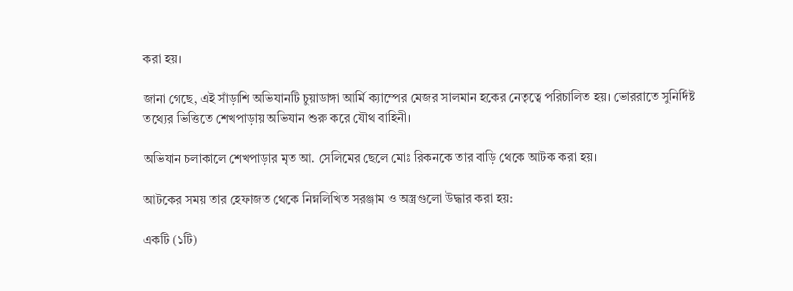করা হয়।

জানা গেছে, এই সাঁড়াশি অভিযানটি চুয়াডাঙ্গা আর্মি ক্যাম্পের মেজর সালমান হকের নেতৃত্বে পরিচালিত হয়। ভোররাতে সুনির্দিষ্ট তথ্যের ভিত্তিতে শেখপাড়ায় অভিযান শুরু করে যৌথ বাহিনী।

অভিযান চলাকালে শেখপাড়ার মৃত আ. সেলিমের ছেলে মোঃ রিকনকে তার বাড়ি থেকে আটক করা হয়।

আটকের সময় তার হেফাজত থেকে নিম্নলিখিত সরঞ্জাম ও অস্ত্রগুলো উদ্ধার করা হয়:

একটি (১টি)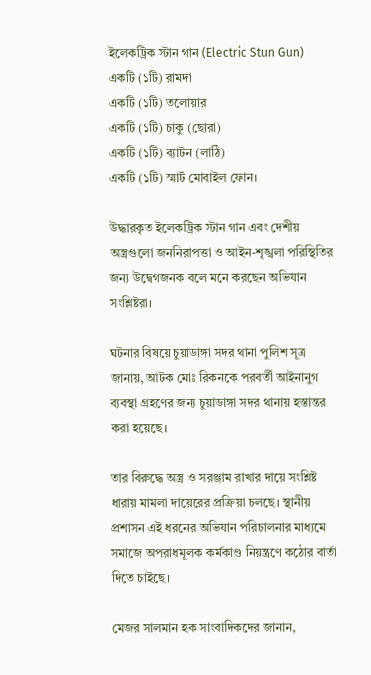ইলেকট্রিক স্টান গান (Electric Stun Gun)
একটি (১টি) রামদা
একটি (১টি) তলোয়ার
একটি (১টি) চাকু (ছোরা)
একটি (১টি) ব্যাটন (লাঠি)
একটি (১টি) স্মার্ট মোবাইল ফোন।

উদ্ধারকৃত ইলেকট্রিক স্টান গান এবং দেশীয় অস্ত্রগুলো জননিরাপত্তা ও আইন-শৃঙ্খলা পরিস্থিতির জন্য উদ্বেগজনক বলে মনে করছেন অভিযান সংশ্লিষ্টরা।

ঘটনার বিষয়ে চুয়াডাঙ্গা সদর থানা পুলিশ সূত্র জানায়, আটক মোঃ রিকনকে পরবর্তী আইনানুগ ব্যবস্থা গ্রহণের জন্য চুয়াডাঙ্গা সদর থানায় হস্তান্তর করা হয়েছে।

তার বিরুদ্ধে অস্ত্র ও সরঞ্জাম রাখার দায়ে সংশ্লিষ্ট ধারায় মামলা দায়েরের প্রক্রিয়া চলছে। স্থানীয় প্রশাসন এই ধরনের অভিযান পরিচালনার মাধ্যমে সমাজে অপরাধমূলক কর্মকাণ্ড নিয়ন্ত্রণে কঠোর বার্তা দিতে চাইছে।

মেজর সালমান হক সাংবাদিকদের জানান,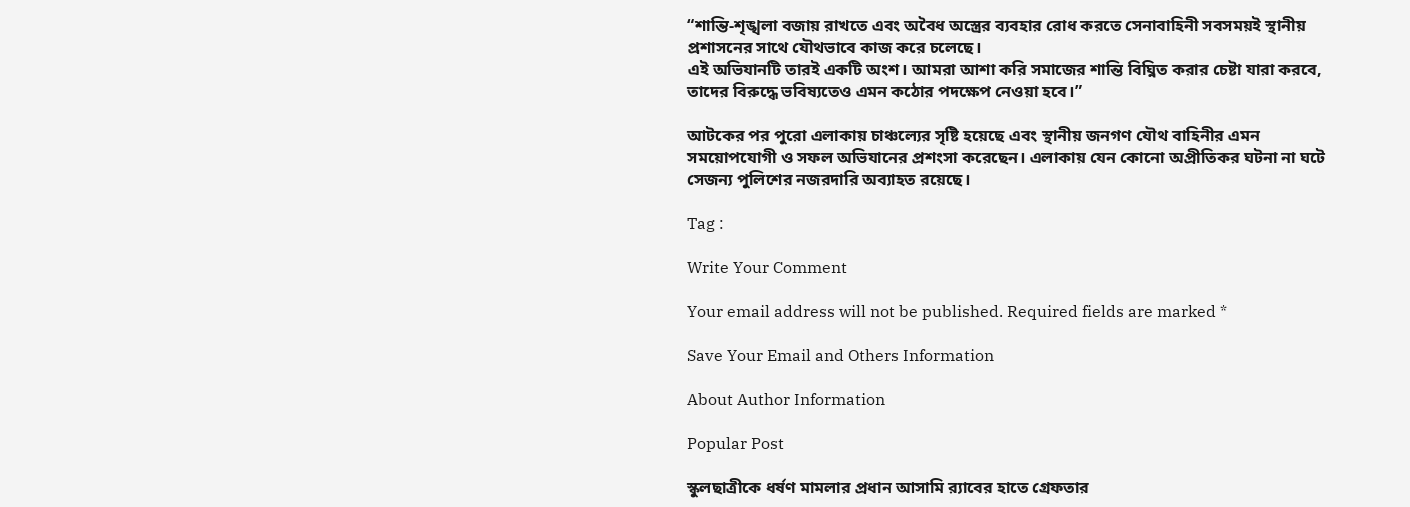“শান্তি-শৃঙ্খলা বজায় রাখতে এবং অবৈধ অস্ত্রের ব্যবহার রোধ করতে সেনাবাহিনী সবসময়ই স্থানীয় প্রশাসনের সাথে যৌথভাবে কাজ করে চলেছে।
এই অভিযানটি তারই একটি অংশ। আমরা আশা করি সমাজের শান্তি বিঘ্নিত করার চেষ্টা যারা করবে, তাদের বিরুদ্ধে ভবিষ্যতেও এমন কঠোর পদক্ষেপ নেওয়া হবে।”

আটকের পর পুরো এলাকায় চাঞ্চল্যের সৃষ্টি হয়েছে এবং স্থানীয় জনগণ যৌথ বাহিনীর এমন সময়োপযোগী ও সফল অভিযানের প্রশংসা করেছেন। এলাকায় যেন কোনো অপ্রীতিকর ঘটনা না ঘটে সেজন্য পুলিশের নজরদারি অব্যাহত রয়েছে।

Tag :

Write Your Comment

Your email address will not be published. Required fields are marked *

Save Your Email and Others Information

About Author Information

Popular Post

স্কুলছাত্রীকে ধর্ষণ মামলার প্রধান আসামি র‌্যাবের হাতে গ্রেফতার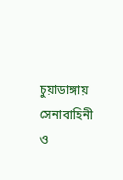চুয়াডাঙ্গায় সেনাবাহিনী ও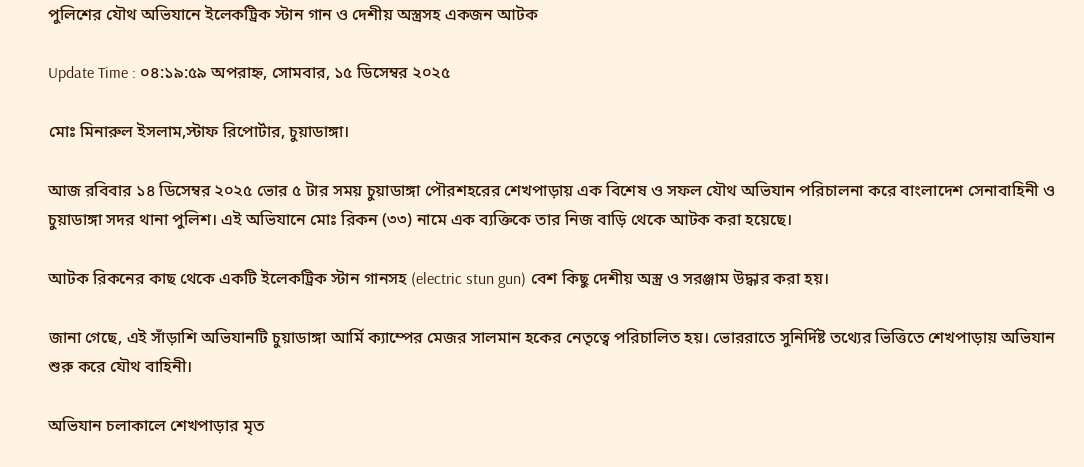পুলিশের যৌথ অভিযানে ইলেকট্রিক স্টান গান ও দেশীয় অস্ত্রসহ একজন আটক

Update Time : ০৪:১৯:৫৯ অপরাহ্ন, সোমবার, ১৫ ডিসেম্বর ২০২৫

মোঃ মিনারুল ইসলাম,স্টাফ রিপোর্টার, চুয়াডাঙ্গা।

আজ রবিবার ১৪ ডিসেম্বর ২০২৫ ভোর ৫ টার সময় চুয়াডাঙ্গা পৌরশহরের শেখপাড়ায় এক বিশেষ ও সফল যৌথ অভিযান পরিচালনা করে বাংলাদেশ সেনাবাহিনী ও চুয়াডাঙ্গা সদর থানা পুলিশ। এই অভিযানে মোঃ রিকন (৩৩) নামে এক ব্যক্তিকে তার নিজ বাড়ি থেকে আটক করা হয়েছে।

আটক রিকনের কাছ থেকে একটি ইলেকট্রিক স্টান গানসহ (electric stun gun) বেশ কিছু দেশীয় অস্ত্র ও সরঞ্জাম উদ্ধার করা হয়।

জানা গেছে, এই সাঁড়াশি অভিযানটি চুয়াডাঙ্গা আর্মি ক্যাম্পের মেজর সালমান হকের নেতৃত্বে পরিচালিত হয়। ভোররাতে সুনির্দিষ্ট তথ্যের ভিত্তিতে শেখপাড়ায় অভিযান শুরু করে যৌথ বাহিনী।

অভিযান চলাকালে শেখপাড়ার মৃত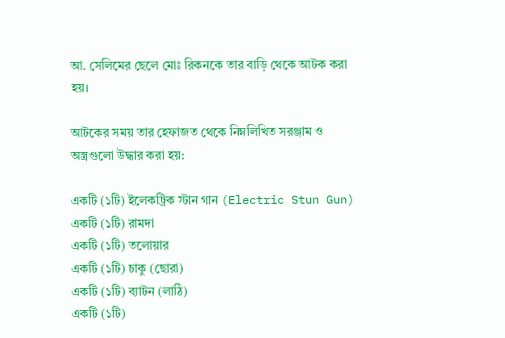আ. সেলিমের ছেলে মোঃ রিকনকে তার বাড়ি থেকে আটক করা হয়।

আটকের সময় তার হেফাজত থেকে নিম্নলিখিত সরঞ্জাম ও অস্ত্রগুলো উদ্ধার করা হয়:

একটি (১টি) ইলেকট্রিক স্টান গান (Electric Stun Gun)
একটি (১টি) রামদা
একটি (১টি) তলোয়ার
একটি (১টি) চাকু (ছোরা)
একটি (১টি) ব্যাটন (লাঠি)
একটি (১টি)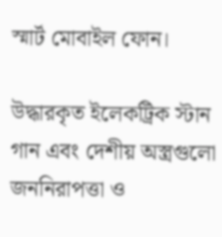স্মার্ট মোবাইল ফোন।

উদ্ধারকৃত ইলেকট্রিক স্টান গান এবং দেশীয় অস্ত্রগুলো জননিরাপত্তা ও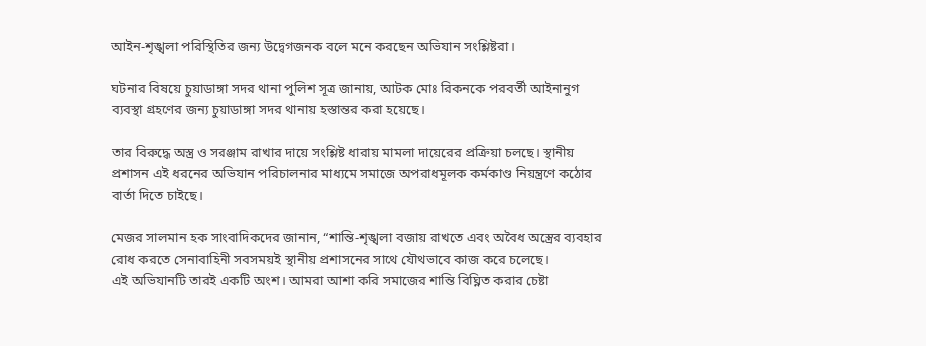আইন-শৃঙ্খলা পরিস্থিতির জন্য উদ্বেগজনক বলে মনে করছেন অভিযান সংশ্লিষ্টরা।

ঘটনার বিষয়ে চুয়াডাঙ্গা সদর থানা পুলিশ সূত্র জানায়, আটক মোঃ রিকনকে পরবর্তী আইনানুগ ব্যবস্থা গ্রহণের জন্য চুয়াডাঙ্গা সদর থানায় হস্তান্তর করা হয়েছে।

তার বিরুদ্ধে অস্ত্র ও সরঞ্জাম রাখার দায়ে সংশ্লিষ্ট ধারায় মামলা দায়েরের প্রক্রিয়া চলছে। স্থানীয় প্রশাসন এই ধরনের অভিযান পরিচালনার মাধ্যমে সমাজে অপরাধমূলক কর্মকাণ্ড নিয়ন্ত্রণে কঠোর বার্তা দিতে চাইছে।

মেজর সালমান হক সাংবাদিকদের জানান, “শান্তি-শৃঙ্খলা বজায় রাখতে এবং অবৈধ অস্ত্রের ব্যবহার রোধ করতে সেনাবাহিনী সবসময়ই স্থানীয় প্রশাসনের সাথে যৌথভাবে কাজ করে চলেছে।
এই অভিযানটি তারই একটি অংশ। আমরা আশা করি সমাজের শান্তি বিঘ্নিত করার চেষ্টা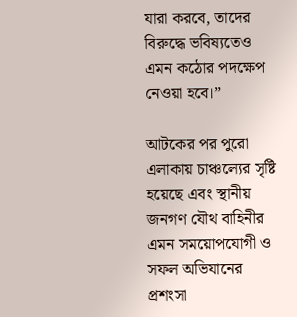যারা করবে, তাদের বিরুদ্ধে ভবিষ্যতেও এমন কঠোর পদক্ষেপ নেওয়া হবে।”

আটকের পর পুরো এলাকায় চাঞ্চল্যের সৃষ্টি হয়েছে এবং স্থানীয় জনগণ যৌথ বাহিনীর এমন সময়োপযোগী ও সফল অভিযানের প্রশংসা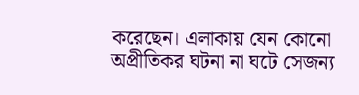করেছেন। এলাকায় যেন কোনো অপ্রীতিকর ঘটনা না ঘটে সেজন্য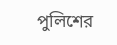পুলিশের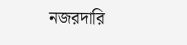নজরদারি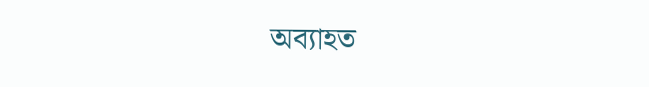অব্যাহত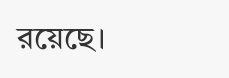রয়েছে।